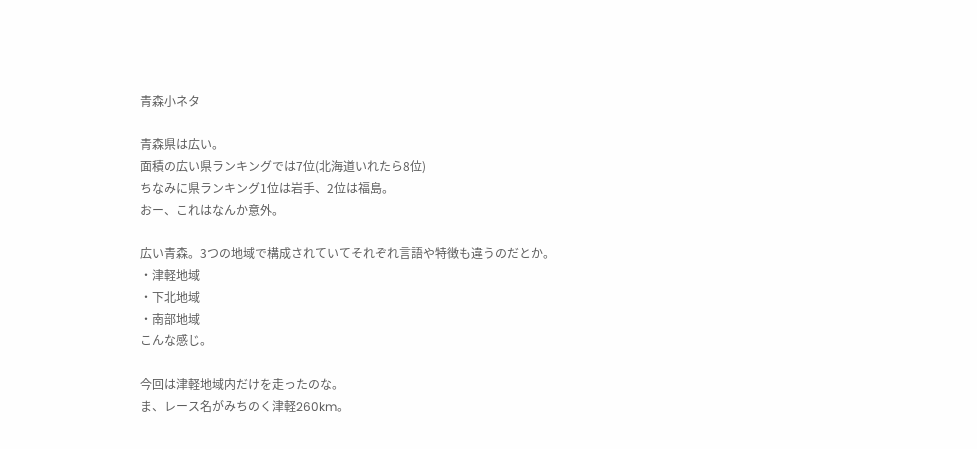青森小ネタ

青森県は広い。
面積の広い県ランキングでは7位(北海道いれたら8位)
ちなみに県ランキング1位は岩手、2位は福島。
おー、これはなんか意外。

広い青森。3つの地域で構成されていてそれぞれ言語や特徴も違うのだとか。
・津軽地域
・下北地域
・南部地域
こんな感じ。

今回は津軽地域内だけを走ったのな。
ま、レース名がみちのく津軽260km。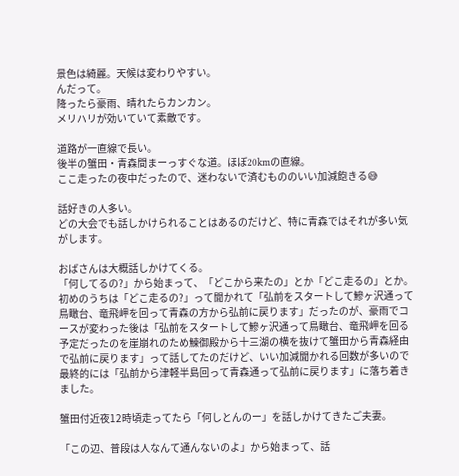景色は綺麗。天候は変わりやすい。
んだって。
降ったら豪雨、晴れたらカンカン。
メリハリが効いていて素敵です。

道路が一直線で長い。
後半の蟹田・青森間まーっすぐな道。ほぼ20kmの直線。
ここ走ったの夜中だったので、迷わないで済むもののいい加減飽きる😅

話好きの人多い。
どの大会でも話しかけられることはあるのだけど、特に青森ではそれが多い気がします。

おばさんは大概話しかけてくる。
「何してるの?」から始まって、「どこから来たの」とか「どこ走るの」とか。
初めのうちは「どこ走るの?」って聞かれて「弘前をスタートして鰺ヶ沢通って鳥瞰台、竜飛岬を回って青森の方から弘前に戻ります」だったのが、豪雨でコースが変わった後は「弘前をスタートして鰺ヶ沢通って鳥瞰台、竜飛岬を回る予定だったのを崖崩れのため鰊御殿から十三湖の横を抜けて蟹田から青森経由で弘前に戻ります」って話してたのだけど、いい加減聞かれる回数が多いので最終的には「弘前から津軽半島回って青森通って弘前に戻ります」に落ち着きました。

蟹田付近夜12時頃走ってたら「何しとんのー」を話しかけてきたご夫妻。

「この辺、普段は人なんて通んないのよ」から始まって、話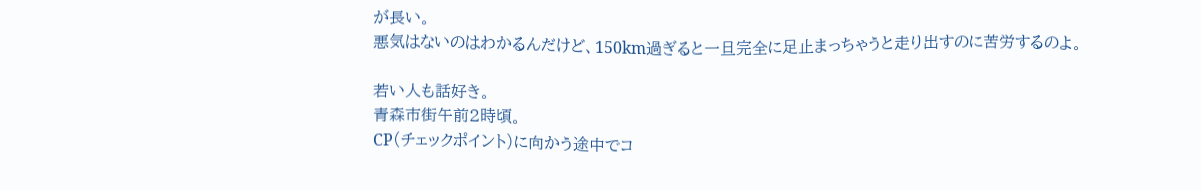が長い。
悪気はないのはわかるんだけど、150km過ぎると一旦完全に足止まっちゃうと走り出すのに苦労するのよ。

若い人も話好き。
青森市街午前2時頃。
CP(チェックポイント)に向かう途中でコ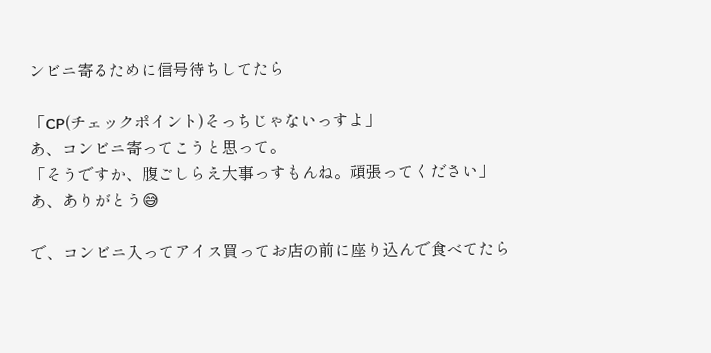ンビニ寄るために信号待ちしてたら

「CP(チェックポイント)そっちじゃないっすよ」
あ、コンビニ寄ってこうと思って。
「そうですか、腹ごしらえ大事っすもんね。頑張ってください」
あ、ありがとう😅

で、コンビニ入ってアイス買ってお店の前に座り込んで食べてたら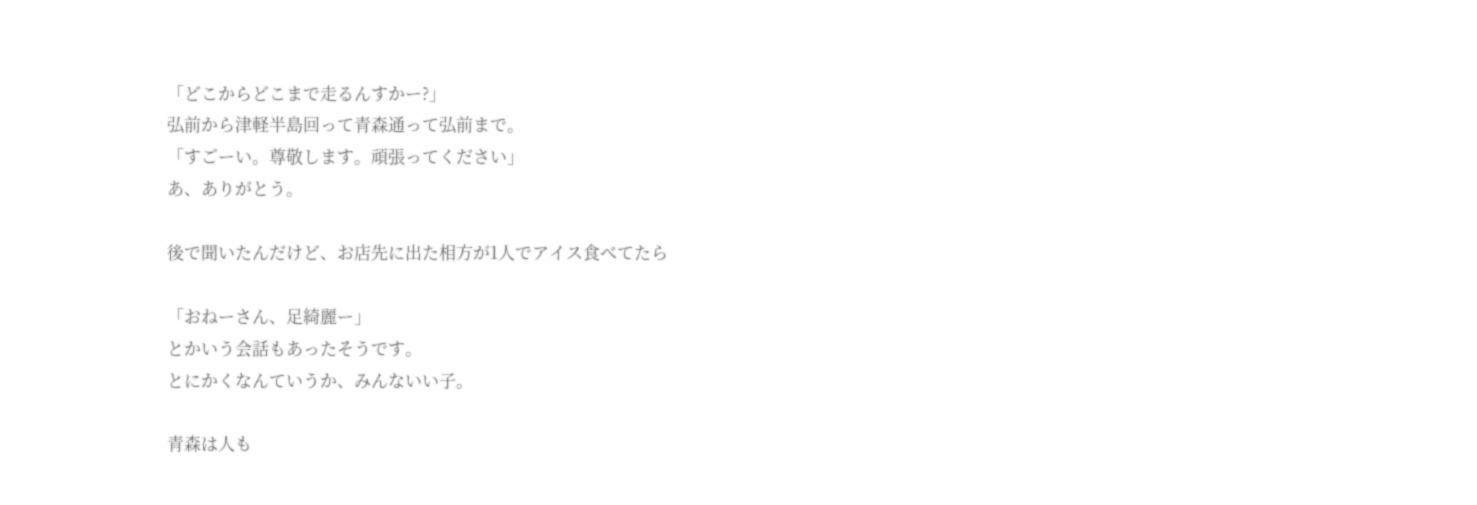「どこからどこまで走るんすかー?」
弘前から津軽半島回って青森通って弘前まで。
「すごーい。尊敬します。頑張ってください」
あ、ありがとう。

後で聞いたんだけど、お店先に出た相方が1人でアイス食べてたら

「おねーさん、足綺麗ー」
とかいう会話もあったそうです。
とにかくなんていうか、みんないい子。

青森は人も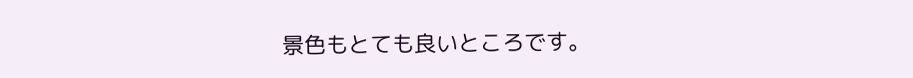景色もとても良いところです。